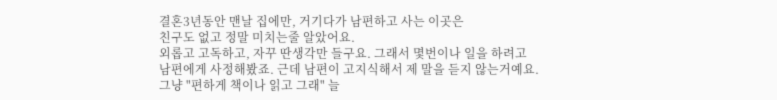결혼3년동안 맨날 집에만, 거기다가 남편하고 사는 이곳은
친구도 없고 정말 미치는줄 알았어요.
외롭고 고독하고, 자꾸 딴생각만 들구요. 그래서 몇번이나 일을 하려고
남편에게 사정해봤죠. 근데 남편이 고지식해서 제 말을 듣지 않는거예요.
그냥 "편하게 책이나 읽고 그래" 늘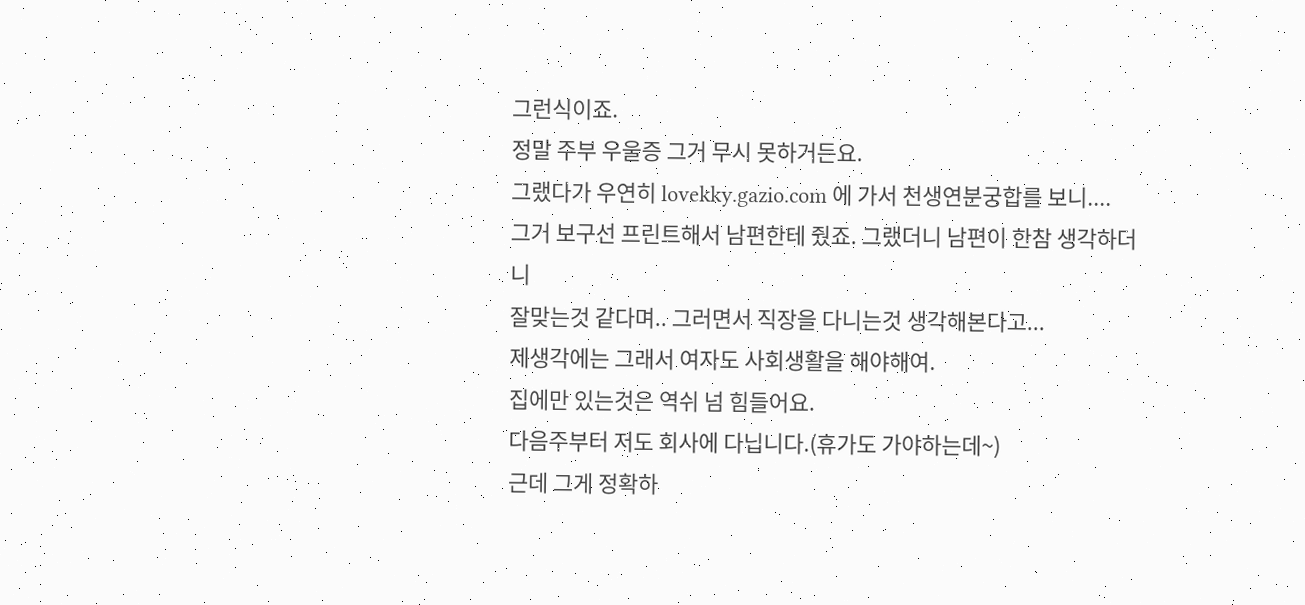그런식이죠.
정말 주부 우울증 그거 무시 못하거든요.
그랬다가 우연히 lovekky.gazio.com 에 가서 천생연분궁합를 보니....
그거 보구선 프린트해서 남편한테 줬죠. 그랬더니 남편이 한참 생각하더니
잘맞는것 같다며.. 그러면서 직장을 다니는것 생각해본다고...
제생각에는 그래서 여자도 사회생활을 해야해여.
집에만 있는것은 역쉬 넘 힘들어요.
다음주부터 저도 회사에 다닙니다.(휴가도 가야하는데~)
근데 그게 정확하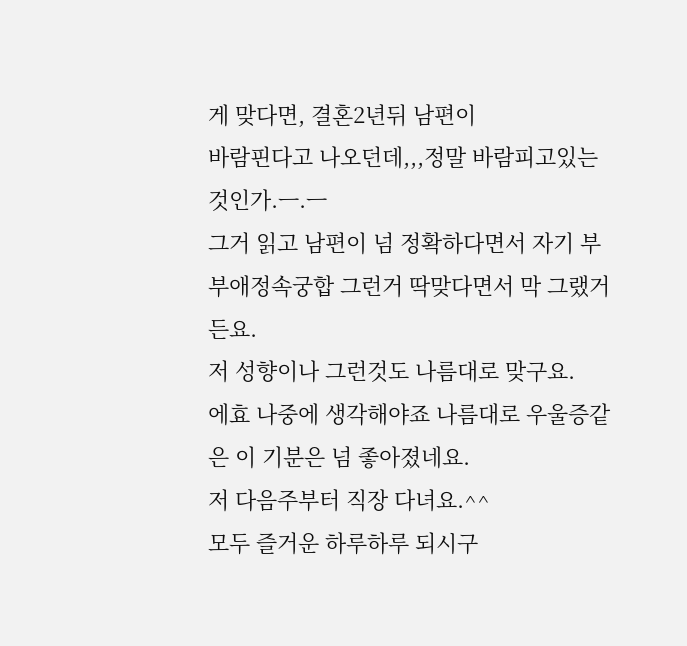게 맞다면, 결혼2년뒤 남편이
바람핀다고 나오던데,,,정말 바람피고있는것인가.ㅡ.ㅡ
그거 읽고 남편이 넘 정확하다면서 자기 부부애정속궁합 그런거 딱맞다면서 막 그랬거든요.
저 성향이나 그런것도 나름대로 맞구요.
에효 나중에 생각해야죠 나름대로 우울증같은 이 기분은 넘 좋아졌네요.
저 다음주부터 직장 다녀요.^^
모두 즐거운 하루하루 되시구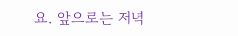요. 앞으로는 저녁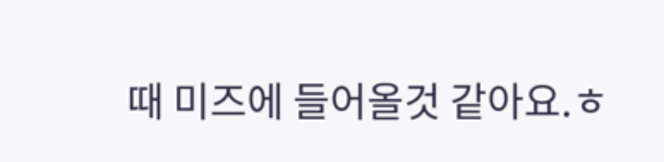때 미즈에 들어올것 같아요.ㅎ